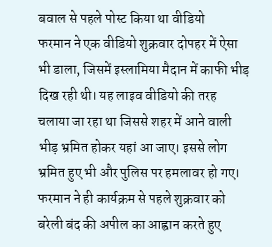बवाल से पहले पोस्ट किया था वीडियो
फरमान ने एक वीडियो शुक्रवार दोपहर में ऐसा भी डाला, जिसमें इस्लामिया मैदान में काफी भीड़ दिख रही थी। यह लाइव वीडियो की तरह चलाया जा रहा था जिससे शहर में आने वाली भीड़ भ्रमित होकर यहां आ जाए। इससे लोग भ्रमित हुए भी और पुलिस पर हमलावर हो गए। फरमान ने ही कार्यक्रम से पहले शुक्रवार को बरेली बंद की अपील का आह्वान करते हुए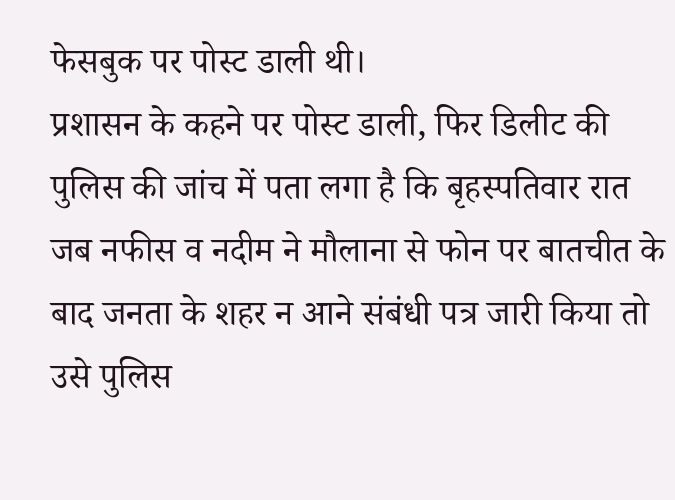फेसबुक पर पोस्ट डाली थी।
प्रशासन के कहने पर पोस्ट डाली, फिर डिलीट की
पुलिस की जांच में पता लगा है कि बृहस्पतिवार रात जब नफीस व नदीम ने मौलाना से फोन पर बातचीत के बाद जनता के शहर न आने संबंधी पत्र जारी किया तो उसे पुलिस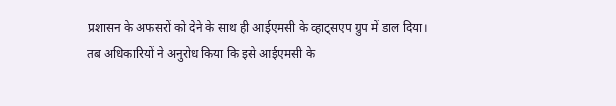प्रशासन के अफसरों को देने के साथ ही आईएमसी के व्हाट्सएप ग्रुप में डाल दिया। तब अधिकारियों ने अनुरोध किया कि इसे आईएमसी के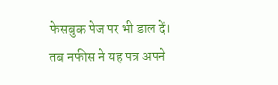फेसबुक पेज पर भी डाल दें।
तब नफीस ने यह पत्र अपने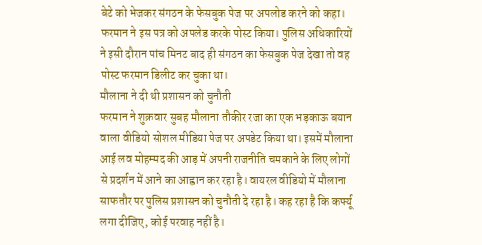बेटे को भेजकर संगठन के फेसबुक पेज पर अपलोड करने को कहा। फरमान ने इस पत्र को अपलेड करके पोस्ट किया। पुलिस अधिकारियों ने इसी दौरान पांच मिनट बाद ही संगठन का फेसबुक पेज देखा तो वह पोस्ट फरमान डिलीट कर चुका था।
मौलाना ने दी थी प्रशासन को चुनौती
फरमान ने शुक्रवार सुबह मौलाना तौकीर रजा का एक भड़काऊ बयान वाला वीडियो सोशल मीडिया पेज पर अपडेट किया था। इसमें मौलाना आई लव मोहम्मद की आड़ में अपनी राजनीति चमकाने के लिए लोगों से प्रदर्शन में आने का आह्वान कर रहा है। वायरल वीडियो में मौलाना साफतौर पर पुलिस प्रशासन को चुनौती दे रहा है। कह रहा है कि कर्फ्यू लगा दीजिए, कोई परवाह नहीं है।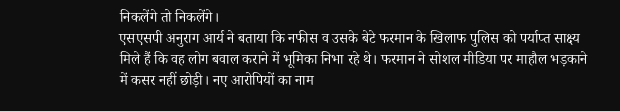निकलेंगे तो निकलेंगे।
एसएसपी अनुराग आर्य ने बताया कि नफीस व उसके बेटे फरमान के खिलाफ पुलिस को पर्याप्त साक्ष्य मिले हैं कि वह लोग बवाल कराने में भूमिका निभा रहे थे। फरमान ने सोशल मीडिया पर माहौल भड़काने में कसर नहीं छोड़ी। नए आरोपियों का नाम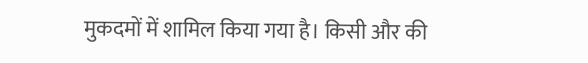मुकदमों में शामिल किया गया है। किसी और की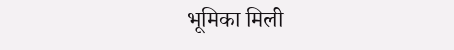भूमिका मिली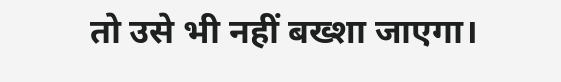तो उसे भी नहीं बख्शा जाएगा।